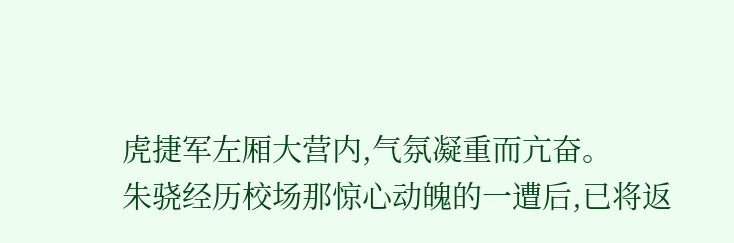虎捷军左厢大营内,气氛凝重而亢奋。
朱骁经历校场那惊心动魄的一遭后,已将返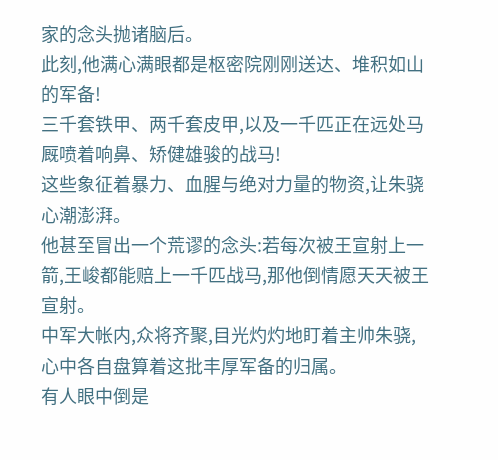家的念头抛诸脑后。
此刻,他满心满眼都是枢密院刚刚送达、堆积如山的军备!
三千套铁甲、两千套皮甲,以及一千匹正在远处马厩喷着响鼻、矫健雄骏的战马!
这些象征着暴力、血腥与绝对力量的物资,让朱骁心潮澎湃。
他甚至冒出一个荒谬的念头:若每次被王宣射上一箭,王峻都能赔上一千匹战马,那他倒情愿天天被王宣射。
中军大帐内,众将齐聚,目光灼灼地盯着主帅朱骁,心中各自盘算着这批丰厚军备的归属。
有人眼中倒是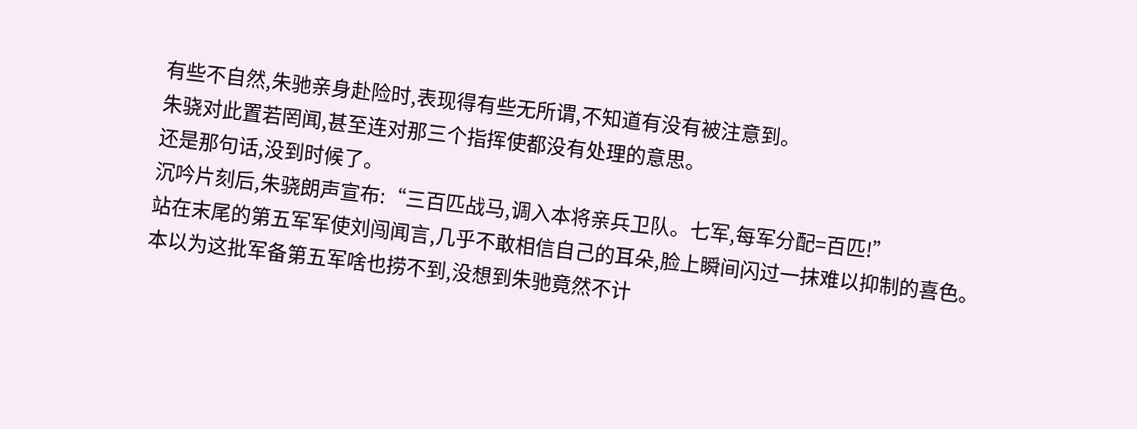有些不自然,朱驰亲身赴险时,表现得有些无所谓,不知道有没有被注意到。
朱骁对此置若罔闻,甚至连对那三个指挥使都没有处理的意思。
还是那句话,没到时候了。
沉吟片刻后,朱骁朗声宣布:“三百匹战马,调入本将亲兵卫队。七军,每军分配=百匹!”
站在末尾的第五军军使刘闯闻言,几乎不敢相信自己的耳朵,脸上瞬间闪过一抹难以抑制的喜色。
本以为这批军备第五军啥也捞不到,没想到朱驰竟然不计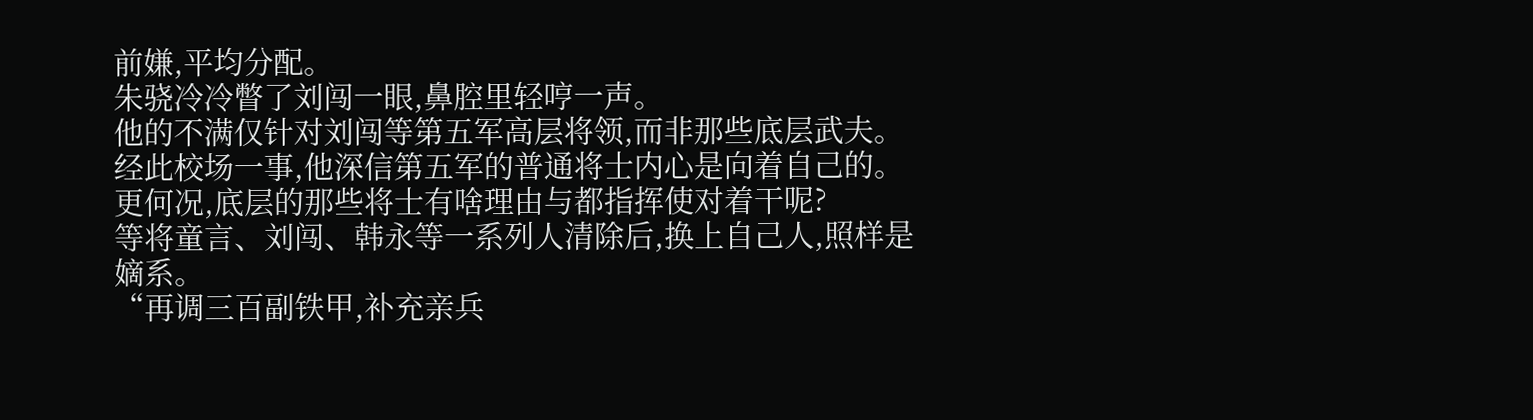前嫌,平均分配。
朱骁冷冷瞥了刘闯一眼,鼻腔里轻哼一声。
他的不满仅针对刘闯等第五军高层将领,而非那些底层武夫。
经此校场一事,他深信第五军的普通将士内心是向着自己的。
更何况,底层的那些将士有啥理由与都指挥使对着干呢?
等将童言、刘闯、韩永等一系列人清除后,换上自己人,照样是嫡系。
“再调三百副铁甲,补充亲兵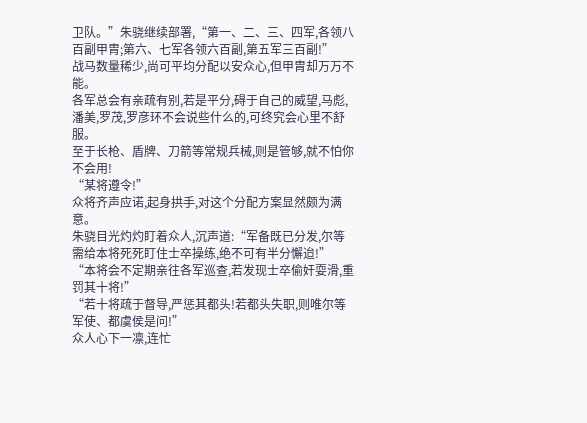卫队。”朱骁继续部署,“第一、二、三、四军,各领八百副甲胄;第六、七军各领六百副,第五军三百副!”
战马数量稀少,尚可平均分配以安众心,但甲胄却万万不能。
各军总会有亲疏有别,若是平分,碍于自己的威望,马彪,潘美,罗茂,罗彦环不会说些什么的,可终究会心里不舒服。
至于长枪、盾牌、刀箭等常规兵械,则是管够,就不怕你不会用!
“某将遵令!”
众将齐声应诺,起身拱手,对这个分配方案显然颇为满意。
朱骁目光灼灼盯着众人,沉声道:“军备既已分发,尔等需给本将死死盯住士卒操练,绝不可有半分懈迨!”
“本将会不定期亲往各军巡查,若发现士卒偷奸耍滑,重罚其十将!”
“若十将疏于督导,严惩其都头!若都头失职,则唯尔等军使、都虞侯是问!”
众人心下一凛,连忙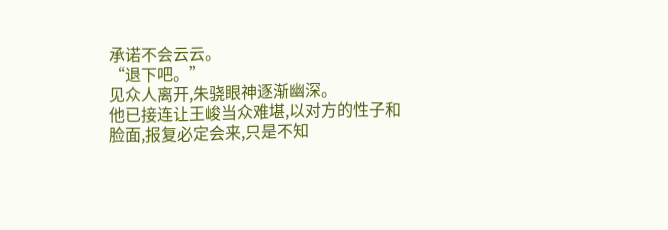承诺不会云云。
“退下吧。”
见众人离开,朱骁眼神逐渐幽深。
他已接连让王峻当众难堪,以对方的性子和脸面,报复必定会来,只是不知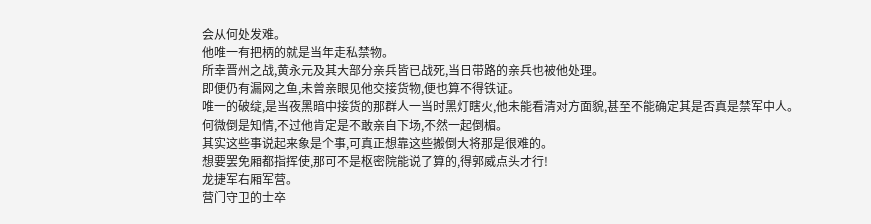会从何处发难。
他唯一有把柄的就是当年走私禁物。
所幸晋州之战,黄永元及其大部分亲兵皆已战死,当日带路的亲兵也被他处理。
即便仍有漏网之鱼,未曾亲眼见他交接货物,便也算不得铁证。
唯一的破绽,是当夜黑暗中接货的那群人一当时黑灯瞎火,他未能看清对方面貌,甚至不能确定其是否真是禁军中人。
何微倒是知情,不过他肯定是不敢亲自下场,不然一起倒楣。
其实这些事说起来象是个事,可真正想靠这些搬倒大将那是很难的。
想要罢免厢都指挥使,那可不是枢密院能说了算的,得郭威点头才行!
龙捷军右厢军营。
营门守卫的士卒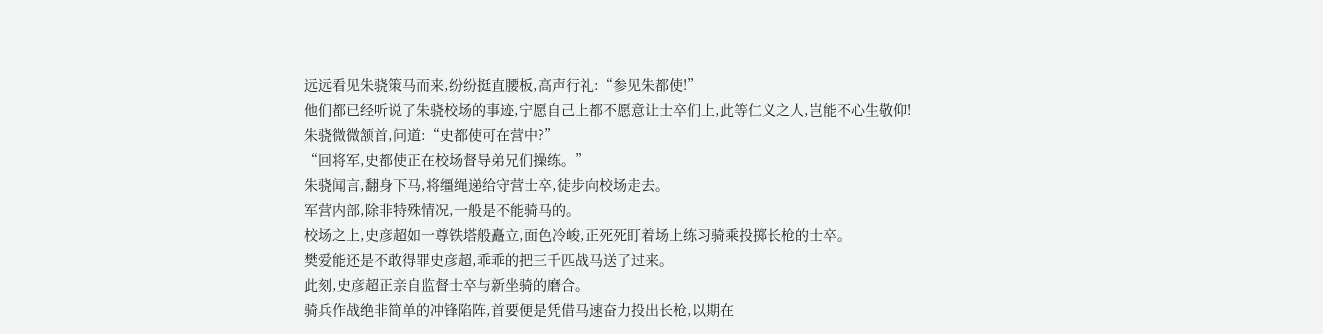远远看见朱骁策马而来,纷纷挺直腰板,高声行礼:“参见朱都使!”
他们都已经听说了朱骁校场的事迹,宁愿自己上都不愿意让士卒们上,此等仁义之人,岂能不心生敬仰!
朱骁微微颔首,问道:“史都使可在营中?”
“回将军,史都使正在校场督导弟兄们操练。”
朱骁闻言,翻身下马,将缰绳递给守营士卒,徒步向校场走去。
军营内部,除非特殊情况,一般是不能骑马的。
校场之上,史彦超如一尊铁塔般矗立,面色冷峻,正死死盯着场上练习骑乘投掷长枪的士卒。
樊爱能还是不敢得罪史彦超,乖乖的把三千匹战马送了过来。
此刻,史彦超正亲自监督士卒与新坐骑的磨合。
骑兵作战绝非简单的冲锋陷阵,首要便是凭借马速奋力投出长枪,以期在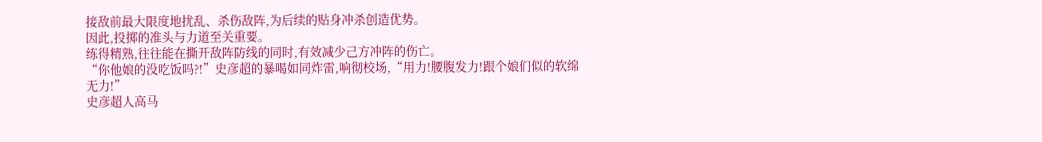接敌前最大限度地扰乱、杀伤敌阵,为后续的贴身冲杀创造优势。
因此,投掷的准头与力道至关重要。
练得精熟,往往能在撕开敌阵防线的同时,有效减少己方冲阵的伤亡。
“你他娘的没吃饭吗?!”史彦超的暴喝如同炸雷,响彻校场,“用力!腰腹发力!跟个娘们似的软绵无力!”
史彦超人高马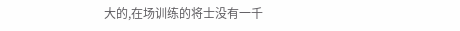大的,在场训练的将士没有一千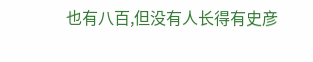也有八百,但没有人长得有史彦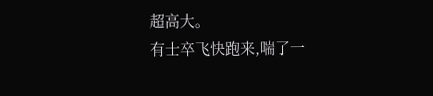超高大。
有士卒飞快跑来,喘了一